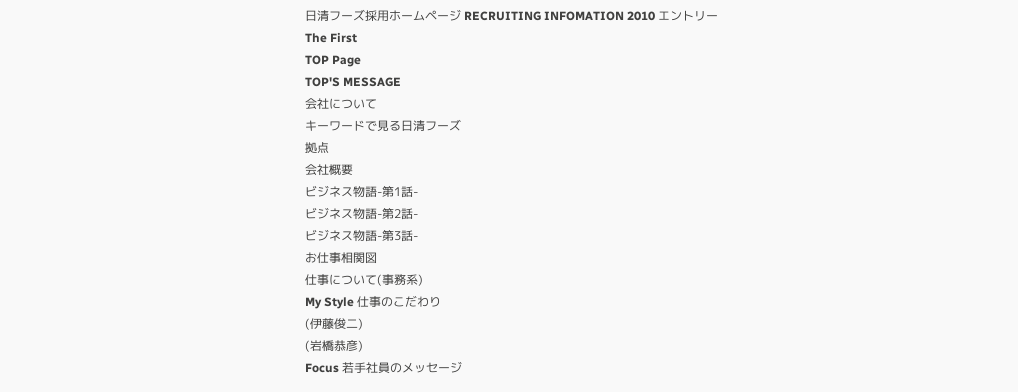日清フーズ採用ホームページ RECRUITING INFOMATION 2010 エントリー
The First
TOP Page
TOP'S MESSAGE
会社について
キーワードで見る日清フーズ
拠点
会社概要
ビジネス物語-第1話-
ビジネス物語-第2話-
ビジネス物語-第3話-
お仕事相関図
仕事について(事務系)
My Style 仕事のこだわり
(伊藤俊二)
(岩橋恭彦)
Focus 若手社員のメッセージ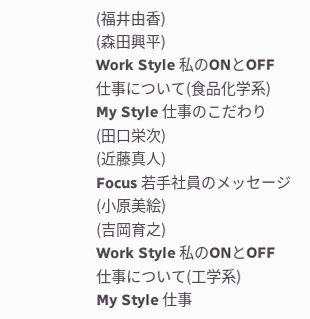(福井由香)
(森田興平)
Work Style 私のONとOFF
仕事について(食品化学系)
My Style 仕事のこだわり
(田口栄次)
(近藤真人)
Focus 若手社員のメッセージ
(小原美絵)
(吉岡育之)
Work Style 私のONとOFF
仕事について(工学系)
My Style 仕事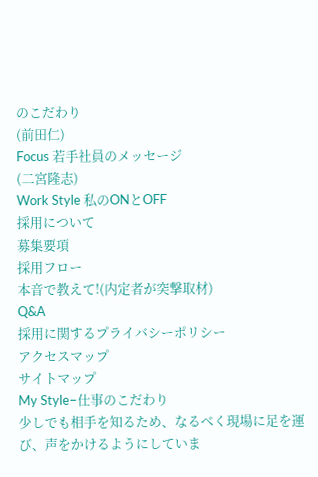のこだわり
(前田仁)
Focus 若手社員のメッセージ
(二宮隆志)
Work Style 私のONとOFF
採用について
募集要項
採用フロー
本音で教えて!(内定者が突撃取材)
Q&A
採用に関するプライバシーポリシー
アクセスマップ
サイトマップ
My Style−仕事のこだわり
少しでも相手を知るため、なるべく現場に足を運び、声をかけるようにしていま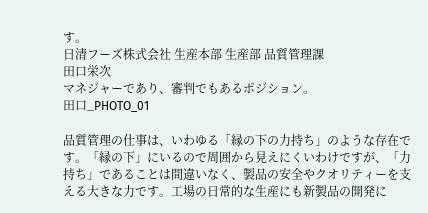す。
日清フーズ株式会社 生産本部 生産部 品質管理課
田口栄次
マネジャーであり、審判でもあるポジション。
田口_PHOTO_01

品質管理の仕事は、いわゆる「縁の下の力持ち」のような存在です。「縁の下」にいるので周囲から見えにくいわけですが、「力持ち」であることは間違いなく、製品の安全やクオリティーを支える大きな力です。工場の日常的な生産にも新製品の開発に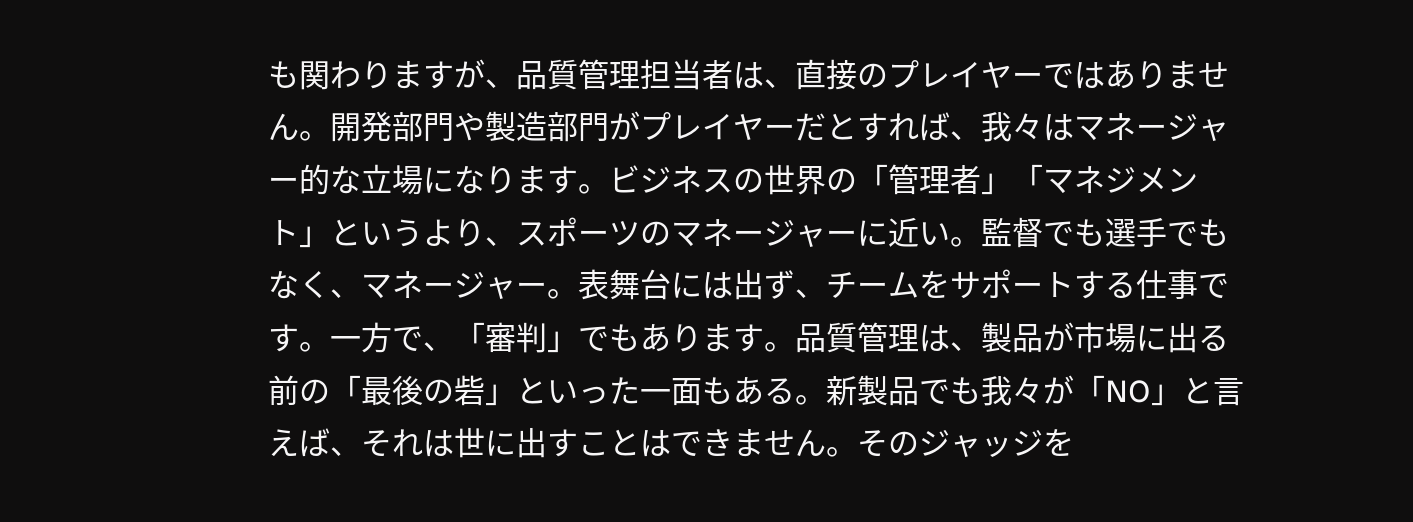も関わりますが、品質管理担当者は、直接のプレイヤーではありません。開発部門や製造部門がプレイヤーだとすれば、我々はマネージャー的な立場になります。ビジネスの世界の「管理者」「マネジメント」というより、スポーツのマネージャーに近い。監督でも選手でもなく、マネージャー。表舞台には出ず、チームをサポートする仕事です。一方で、「審判」でもあります。品質管理は、製品が市場に出る前の「最後の砦」といった一面もある。新製品でも我々が「NO」と言えば、それは世に出すことはできません。そのジャッジを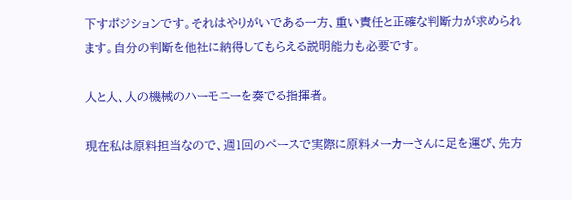下すポジションです。それはやりがいである一方、重い責任と正確な判断力が求められます。自分の判断を他社に納得してもらえる説明能力も必要です。

人と人、人の機械のハーモニーを奏でる指揮者。

現在私は原料担当なので、週1回のペースで実際に原料メーカーさんに足を運び、先方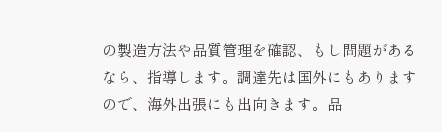の製造方法や品質管理を確認、もし問題があるなら、指導します。調達先は国外にもありますので、海外出張にも出向きます。品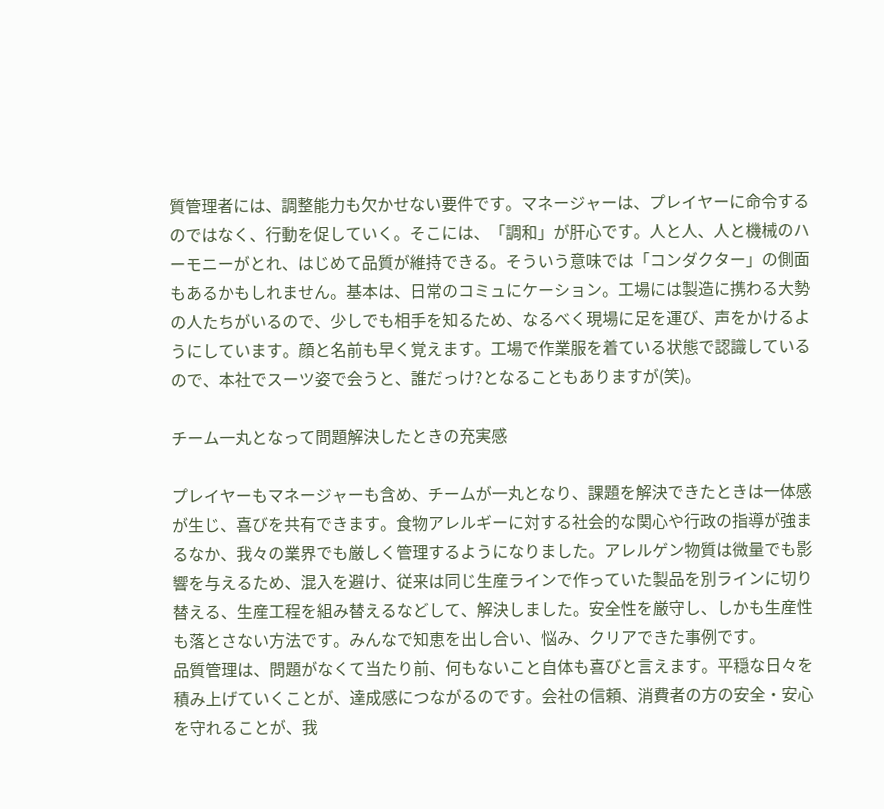質管理者には、調整能力も欠かせない要件です。マネージャーは、プレイヤーに命令するのではなく、行動を促していく。そこには、「調和」が肝心です。人と人、人と機械のハーモニーがとれ、はじめて品質が維持できる。そういう意味では「コンダクター」の側面もあるかもしれません。基本は、日常のコミュにケーション。工場には製造に携わる大勢の人たちがいるので、少しでも相手を知るため、なるべく現場に足を運び、声をかけるようにしています。顔と名前も早く覚えます。工場で作業服を着ている状態で認識しているので、本社でスーツ姿で会うと、誰だっけ?となることもありますが(笑)。

チーム一丸となって問題解決したときの充実感

プレイヤーもマネージャーも含め、チームが一丸となり、課題を解決できたときは一体感が生じ、喜びを共有できます。食物アレルギーに対する社会的な関心や行政の指導が強まるなか、我々の業界でも厳しく管理するようになりました。アレルゲン物質は微量でも影響を与えるため、混入を避け、従来は同じ生産ラインで作っていた製品を別ラインに切り替える、生産工程を組み替えるなどして、解決しました。安全性を厳守し、しかも生産性も落とさない方法です。みんなで知恵を出し合い、悩み、クリアできた事例です。
品質管理は、問題がなくて当たり前、何もないこと自体も喜びと言えます。平穏な日々を積み上げていくことが、達成感につながるのです。会社の信頼、消費者の方の安全・安心を守れることが、我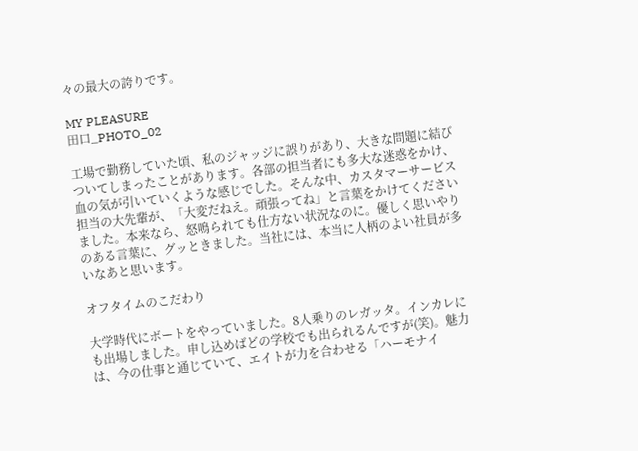々の最大の誇りです。

MY PLEASURE
田口_PHOTO_02

工場で勤務していた頃、私のジャッジに誤りがあり、大きな問題に結びついてしまったことがあります。各部の担当者にも多大な迷惑をかけ、血の気が引いていくような感じでした。そんな中、カスタマーサービス担当の大先輩が、「大変だねえ。頑張ってね」と言葉をかけてくださいました。本来なら、怒鳴られても仕方ない状況なのに。優しく思いやりのある言葉に、グッときました。当社には、本当に人柄のよい社員が多いなあと思います。

オフタイムのこだわり

大学時代にボートをやっていました。8人乗りのレガッタ。インカレにも出場しました。申し込めばどの学校でも出られるんですが(笑)。魅力は、今の仕事と通じていて、エイトが力を合わせる「ハーモナイ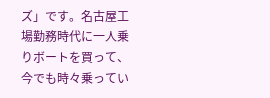ズ」です。名古屋工場勤務時代に一人乗りボートを買って、今でも時々乗ってい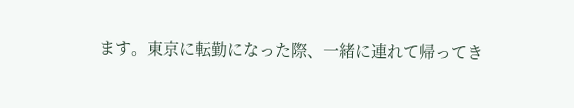ます。東京に転勤になった際、一緒に連れて帰ってき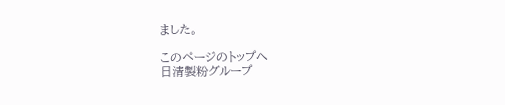ました。

このページのトップへ
日清製粉グループ